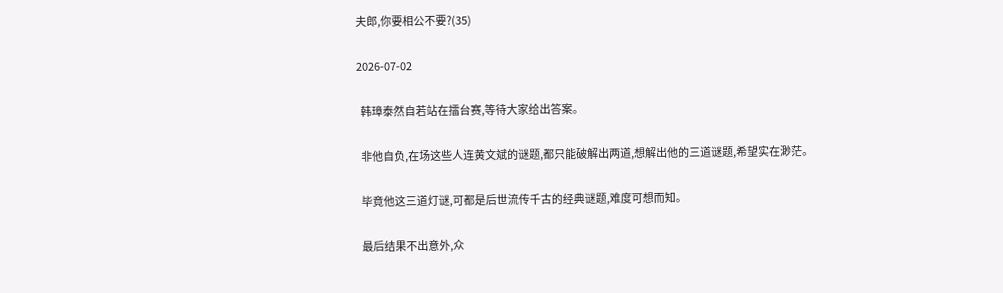夫郎,你要相公不要?(35)

2026-07-02

  韩璋泰然自若站在擂台赛,等待大家给出答案。

  非他自负,在场这些人连黄文斌的谜题,都只能破解出两道,想解出他的三道谜题,希望实在渺茫。

  毕竟他这三道灯谜,可都是后世流传千古的经典谜题,难度可想而知。

  最后结果不出意外,众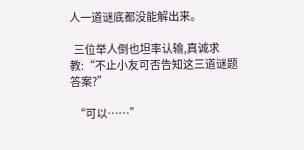人一道谜底都没能解出来。

  三位举人倒也坦率认输,真诚求教:“不止小友可否告知这三道谜题答案?”

  “可以……”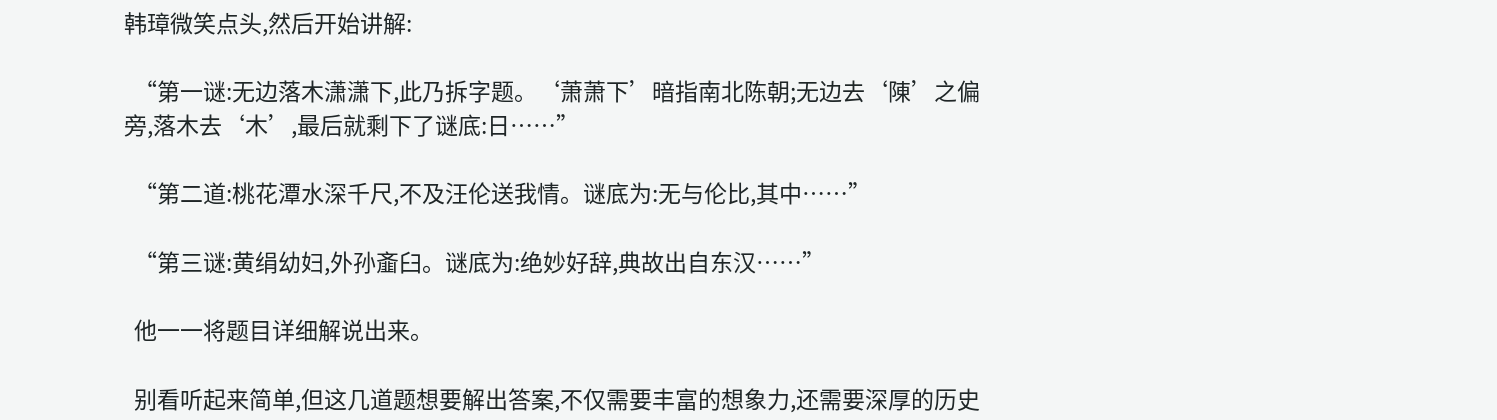韩璋微笑点头,然后开始讲解:

  “第一谜:无边落木潇潇下,此乃拆字题。‘萧萧下’暗指南北陈朝;无边去‘陳’之偏旁,落木去‘木’,最后就剩下了谜底:日……”

  “第二道:桃花潭水深千尺,不及汪伦送我情。谜底为:无与伦比,其中……”

  “第三谜:黄绢幼妇,外孙齑臼。谜底为:绝妙好辞,典故出自东汉……”

  他一一将题目详细解说出来。

  别看听起来简单,但这几道题想要解出答案,不仅需要丰富的想象力,还需要深厚的历史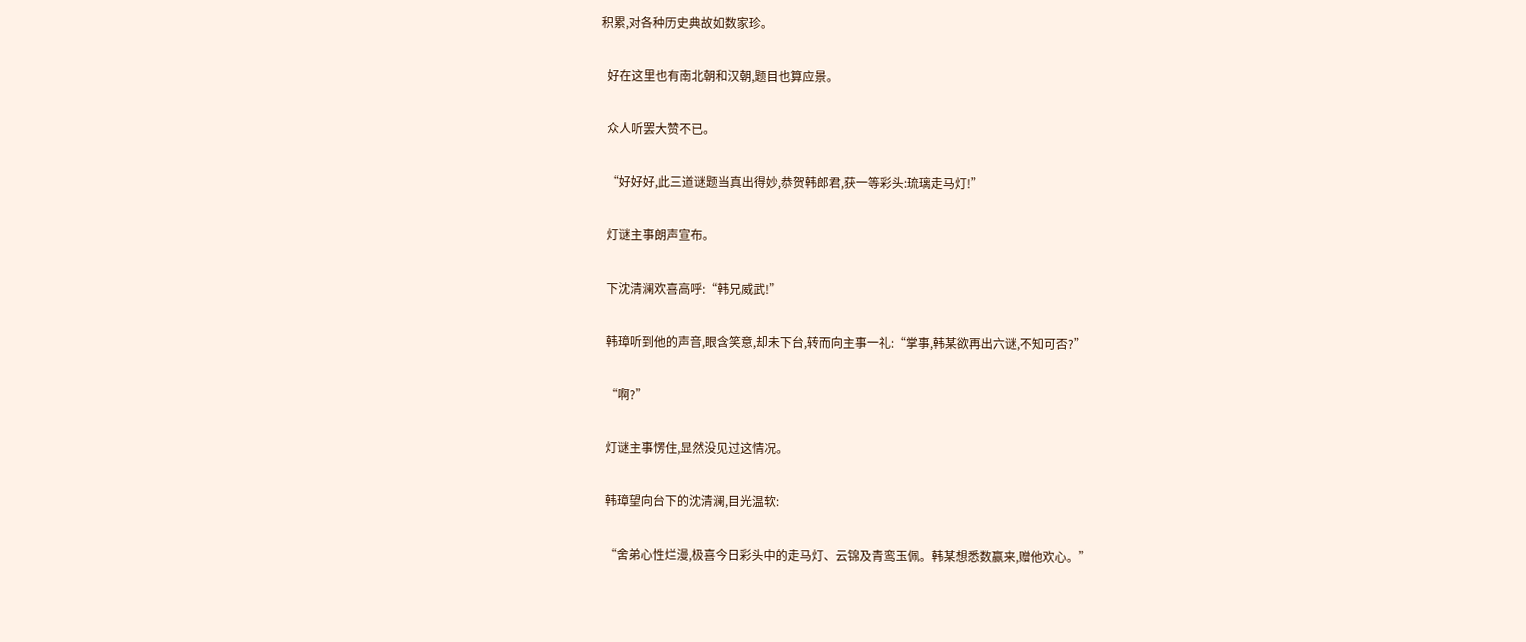积累,对各种历史典故如数家珍。

  好在这里也有南北朝和汉朝,题目也算应景。

  众人听罢大赞不已。

  “好好好,此三道谜题当真出得妙,恭贺韩郎君,获一等彩头:琉璃走马灯!”

  灯谜主事朗声宣布。

  下沈清澜欢喜高呼:“韩兄威武!”

  韩璋听到他的声音,眼含笑意,却未下台,转而向主事一礼:“掌事,韩某欲再出六谜,不知可否?”

  “啊?”

  灯谜主事愣住,显然没见过这情况。

  韩璋望向台下的沈清澜,目光温软:

  “舍弟心性烂漫,极喜今日彩头中的走马灯、云锦及青鸾玉佩。韩某想悉数赢来,赠他欢心。”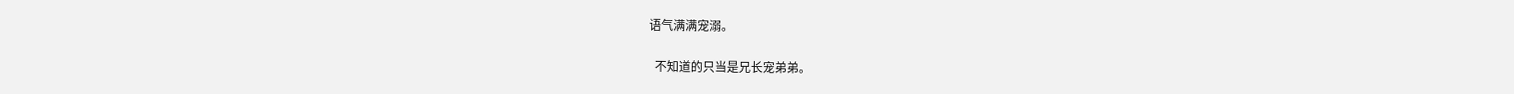语气满满宠溺。

  不知道的只当是兄长宠弟弟。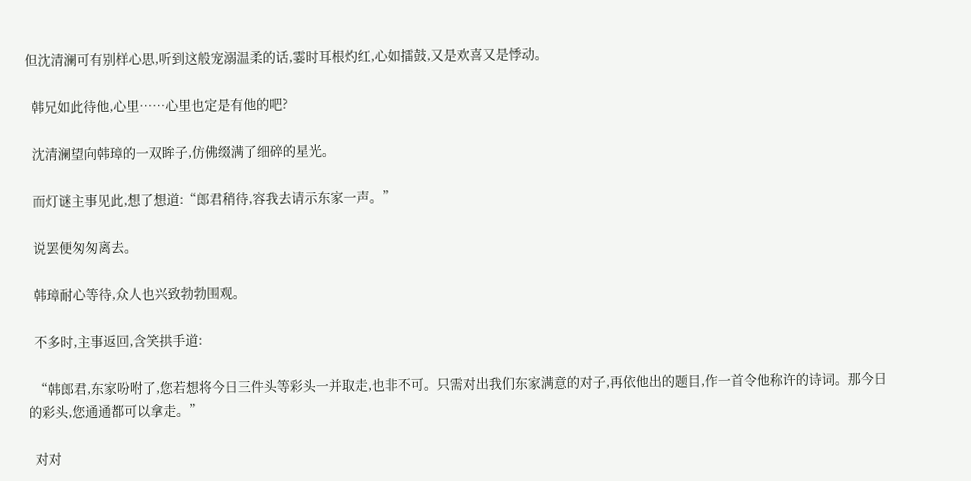但沈清澜可有别样心思,听到这般宠溺温柔的话,霎时耳根灼红,心如擂鼓,又是欢喜又是悸动。

  韩兄如此待他,心里……心里也定是有他的吧?

  沈清澜望向韩璋的一双眸子,仿佛缀满了细碎的星光。

  而灯谜主事见此,想了想道:“郎君稍待,容我去请示东家一声。”

  说罢便匆匆离去。

  韩璋耐心等待,众人也兴致勃勃围观。

  不多时,主事返回,含笑拱手道:

  “韩郎君,东家吩咐了,您若想将今日三件头等彩头一并取走,也非不可。只需对出我们东家满意的对子,再依他出的题目,作一首令他称许的诗词。那今日的彩头,您通通都可以拿走。”

  对对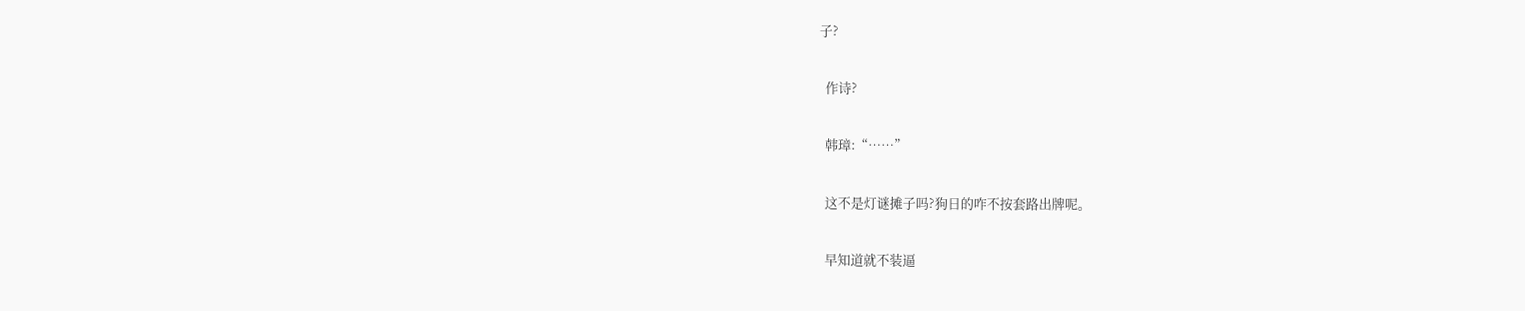子?

  作诗?

  韩璋:“……”

  这不是灯谜摊子吗?狗日的咋不按套路出牌呢。

  早知道就不装逼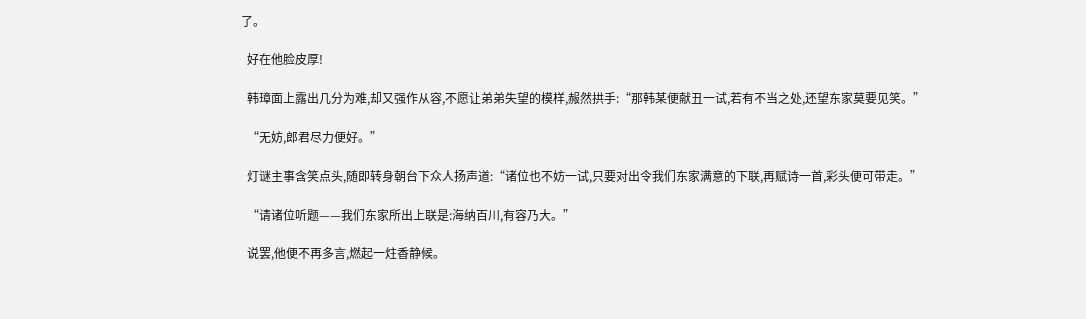了。

  好在他脸皮厚!

  韩璋面上露出几分为难,却又强作从容,不愿让弟弟失望的模样,赧然拱手:“那韩某便献丑一试,若有不当之处,还望东家莫要见笑。”

  “无妨,郎君尽力便好。”

  灯谜主事含笑点头,随即转身朝台下众人扬声道:“诸位也不妨一试,只要对出令我们东家满意的下联,再赋诗一首,彩头便可带走。”

  “请诸位听题——我们东家所出上联是:海纳百川,有容乃大。”

  说罢,他便不再多言,燃起一炷香静候。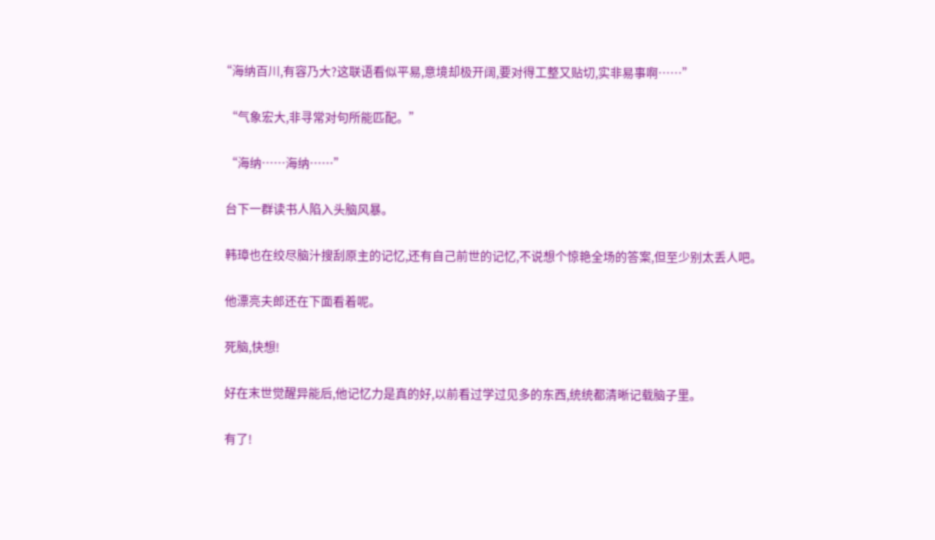“海纳百川,有容乃大?这联语看似平易,意境却极开阔,要对得工整又贴切,实非易事啊……”

  “气象宏大,非寻常对句所能匹配。”

  “海纳……海纳……”

  台下一群读书人陷入头脑风暴。

  韩璋也在绞尽脑汁搜刮原主的记忆,还有自己前世的记忆,不说想个惊艳全场的答案,但至少别太丢人吧。

  他漂亮夫郎还在下面看着呢。

  死脑,快想!

  好在末世觉醒异能后,他记忆力是真的好,以前看过学过见多的东西,统统都清晰记载脑子里。

  有了!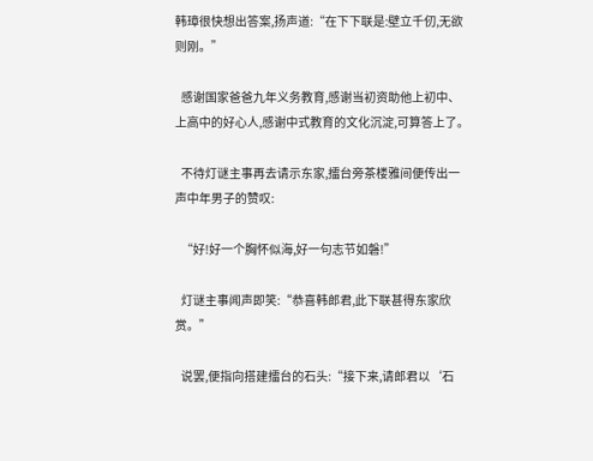韩璋很快想出答案,扬声道:“在下下联是:壁立千仞,无欲则刚。”

  感谢国家爸爸九年义务教育,感谢当初资助他上初中、上高中的好心人,感谢中式教育的文化沉淀,可算答上了。

  不待灯谜主事再去请示东家,擂台旁茶楼雅间便传出一声中年男子的赞叹:

  “好!好一个胸怀似海,好一句志节如磐!”

  灯谜主事闻声即笑:“恭喜韩郎君,此下联甚得东家欣赏。”

  说罢,便指向搭建擂台的石头:“接下来,请郎君以‘石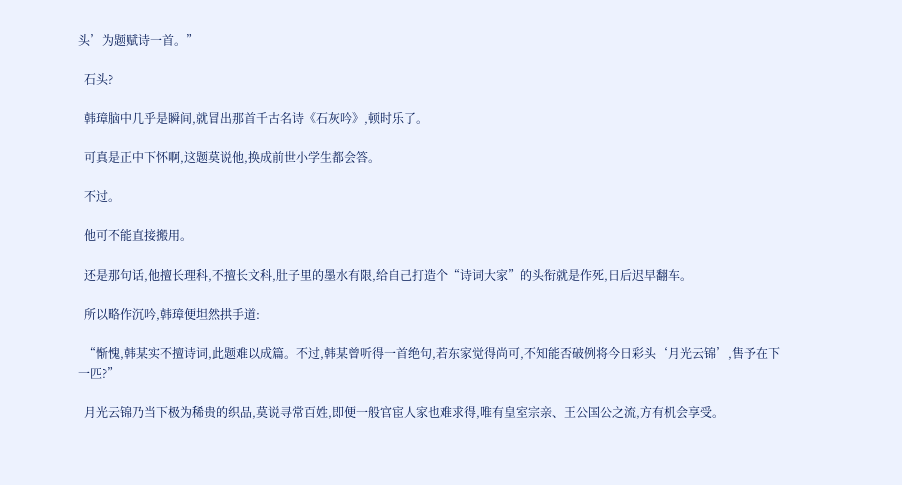头’为题赋诗一首。”

  石头?

  韩璋脑中几乎是瞬间,就冒出那首千古名诗《石灰吟》,顿时乐了。

  可真是正中下怀啊,这题莫说他,换成前世小学生都会答。

  不过。

  他可不能直接搬用。

  还是那句话,他擅长理科,不擅长文科,肚子里的墨水有限,给自己打造个“诗词大家”的头衔就是作死,日后迟早翻车。

  所以略作沉吟,韩璋便坦然拱手道:

  “惭愧,韩某实不擅诗词,此题难以成篇。不过,韩某曾听得一首绝句,若东家觉得尚可,不知能否破例将今日彩头‘月光云锦’,售予在下一匹?”

  月光云锦乃当下极为稀贵的织品,莫说寻常百姓,即便一般官宦人家也难求得,唯有皇室宗亲、王公国公之流,方有机会享受。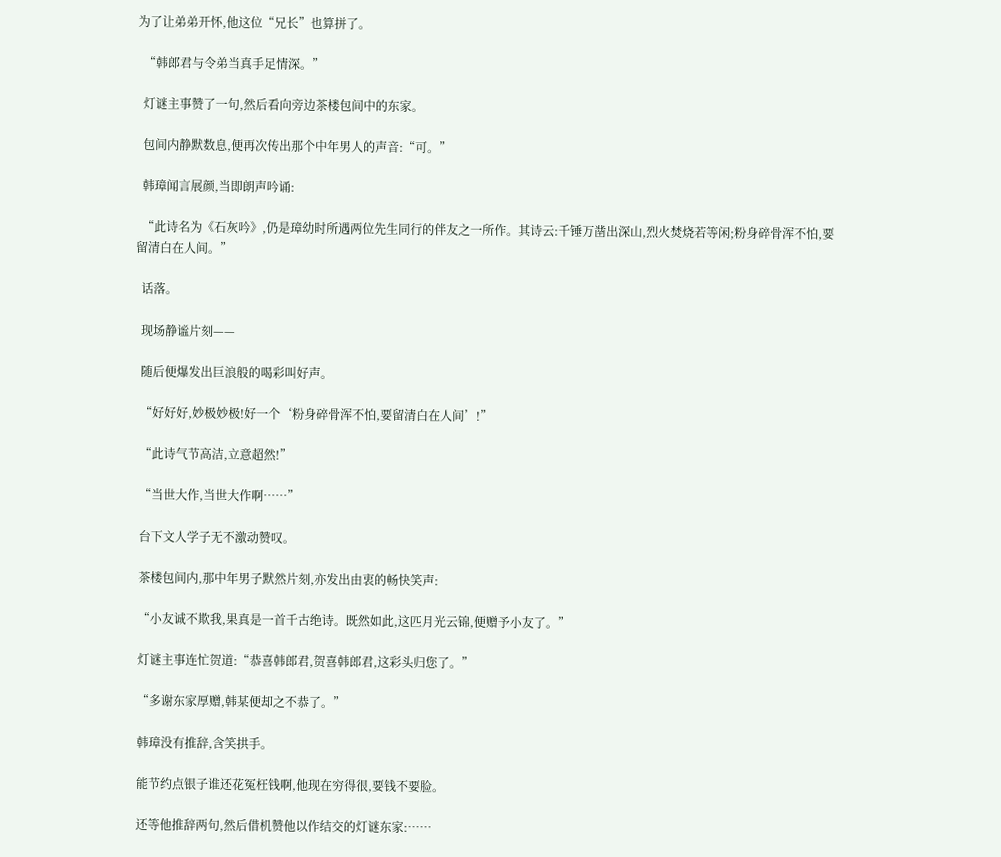为了让弟弟开怀,他这位“兄长”也算拼了。

  “韩郎君与令弟当真手足情深。”

  灯谜主事赞了一句,然后看向旁边茶楼包间中的东家。

  包间内静默数息,便再次传出那个中年男人的声音:“可。”

  韩璋闻言展颜,当即朗声吟诵:

  “此诗名为《石灰吟》,仍是璋幼时所遇两位先生同行的伴友之一所作。其诗云:千锤万凿出深山,烈火焚烧若等闲;粉身碎骨浑不怕,要留清白在人间。”

  话落。

  现场静谧片刻——

  随后便爆发出巨浪般的喝彩叫好声。

  “好好好,妙极妙极!好一个‘粉身碎骨浑不怕,要留清白在人间’!”

  “此诗气节高洁,立意超然!”

  “当世大作,当世大作啊……”

  台下文人学子无不激动赞叹。

  茶楼包间内,那中年男子默然片刻,亦发出由衷的畅快笑声:

  “小友诚不欺我,果真是一首千古绝诗。既然如此,这匹月光云锦,便赠予小友了。”

  灯谜主事连忙贺道:“恭喜韩郎君,贺喜韩郎君,这彩头归您了。”

  “多谢东家厚赠,韩某便却之不恭了。”

  韩璋没有推辞,含笑拱手。

  能节约点银子谁还花冤枉钱啊,他现在穷得很,要钱不要脸。

  还等他推辞两句,然后借机赞他以作结交的灯谜东家:……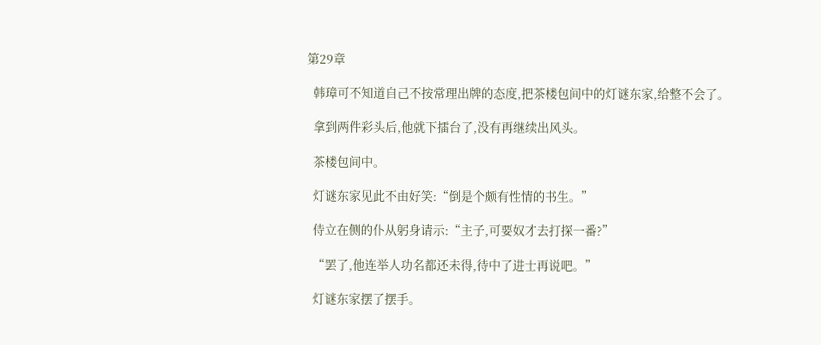第29章

  韩璋可不知道自己不按常理出牌的态度,把茶楼包间中的灯谜东家,给整不会了。

  拿到两件彩头后,他就下擂台了,没有再继续出风头。

  茶楼包间中。

  灯谜东家见此不由好笑:“倒是个颇有性情的书生。”

  侍立在侧的仆从躬身请示:“主子,可要奴才去打探一番?”

  “罢了,他连举人功名都还未得,待中了进士再说吧。”

  灯谜东家摆了摆手。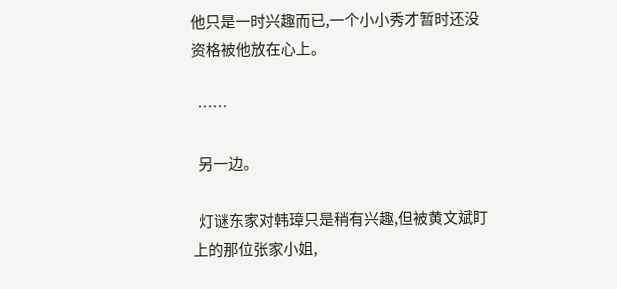他只是一时兴趣而已,一个小小秀才暂时还没资格被他放在心上。

  ……

  另一边。

  灯谜东家对韩璋只是稍有兴趣,但被黄文斌盯上的那位张家小姐,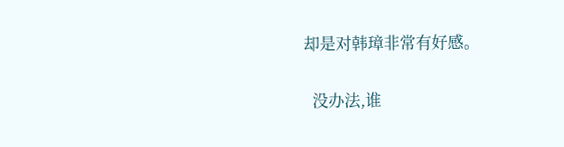却是对韩璋非常有好感。

  没办法,谁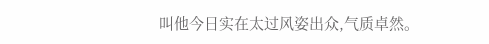叫他今日实在太过风姿出众,气质卓然。